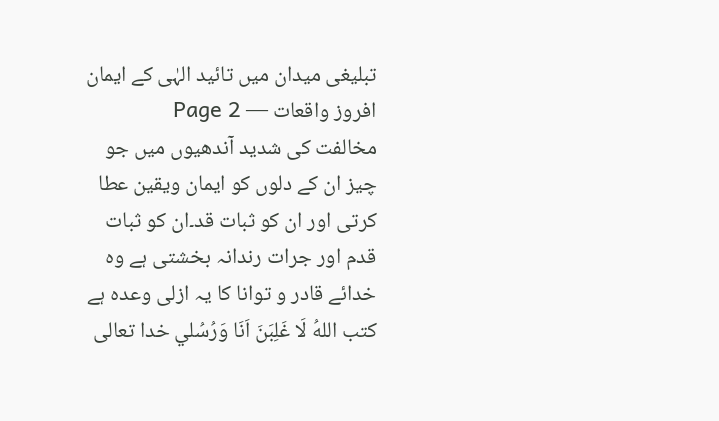تبلیغی میدان میں تائید الہٰی کے ایمان افروز واقعات — Page 2
مخالفت کی شدید آندھیوں میں جو چیز ان کے دلوں کو ایمان ویقین عطا کرتی اور ان کو ثبات قد۔ان کو ثبات قدم اور جرات رندانہ بخشتی ہے وہ خدائے قادر و توانا کا یہ ازلی وعدہ ہے كتب اللهُ لَا غَلِبَنَ اَنَا وَرُسُلي خدا تعالی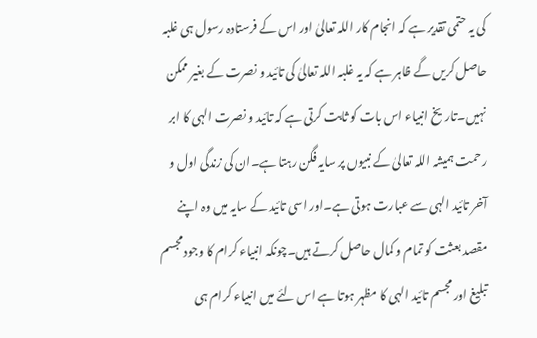کی یہ حتمی تقدیر ہے کہ انجام کار اللہ تعالیٰ اور اس کے فرستادہ رسول ہی غلبہ حاصل کریں گے ظاہر ہے کہ یہ غلبہ اللہ تعالیٰ کی تائید و نصرت کے بغیر ممکن نہیں۔تاریخ انبیاء اس بات کو ثابت کرتی ہے کہ تائید و نصرت الہی کا ابر رحمت ہمیشہ اللہ تعالیٰ کے نبیوں پر سایہ فگن رہتا ہے۔ان کی زندگی اول و آخر تائید الہی سے عبارت ہوتی ہے۔اور اسی تائید کے سایہ میں وہ اپنے مقصد بعثت کو تمام و کمال حاصل کرتے ہیں۔چونکہ انبیاء کرام کا وجود مجسم تبلیغ اور مجسم تائید الہی کا مظہر ہوتا ہے اس لئے میں انبیاء کرام ہی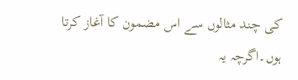کی چند مثالوں سے اس مضمون کا آغاز کرتا ہوں۔اگرچہ یہ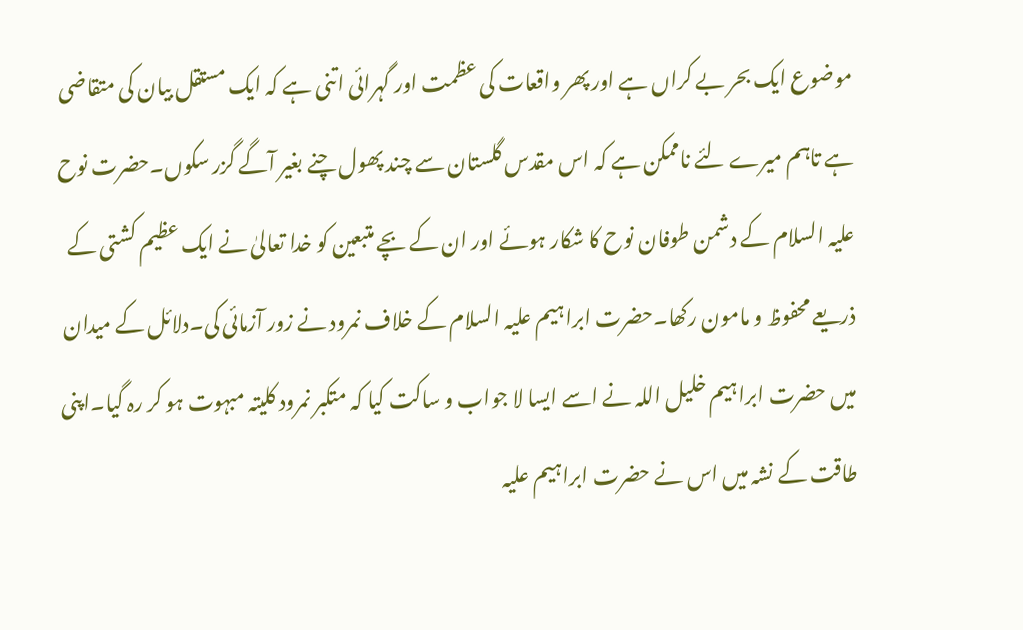موضوع ایک بحر بے کراں ہے اور پھر واقعات کی عظمت اور گہرائی اتنی ہے کہ ایک مستقل بیان کی متقاضی ہے تاہم میرے لئے ناممکن ہے کہ اس مقدس گلستان سے چند پھول چنے بغیر آگے گزر سکوں۔حضرت نوح علیہ السلام کے دشمن طوفان نوح کا شکار ہوئے اور ان کے بچے متبعین کو خدا تعالیٰ نے ایک عظیم کشتی کے ذریعے محفوظ و مامون رکھا۔حضرت ابراہیم علیہ السلام کے خلاف نمرود نے زور آزمائی کی۔دلائل کے میدان میں حضرت ابراہیم خلیل اللہ نے اسے ایسا لا جواب و ساکت کیا کہ متکبر نمرود کلیتہ مبہوت ہو کر رہ گیا۔اپنی طاقت کے نشہ میں اس نے حضرت ابراہیم علیہ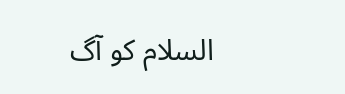السلام کو آگ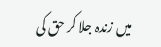میں زندہ جلا کر حق کی